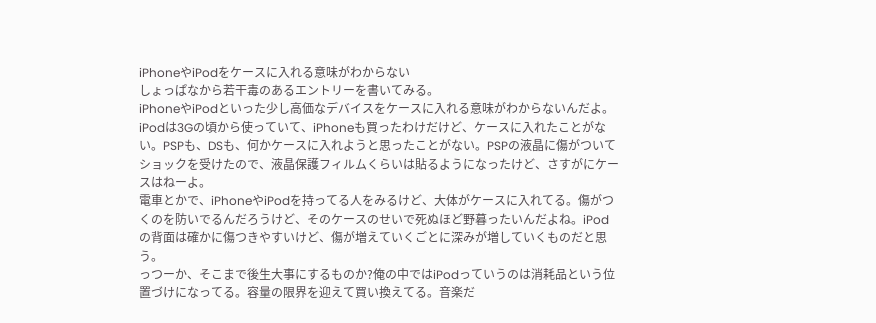iPhoneやiPodをケースに入れる意味がわからない
しょっぱなから若干毒のあるエントリーを書いてみる。
iPhoneやiPodといった少し高価なデバイスをケースに入れる意味がわからないんだよ。iPodは3Gの頃から使っていて、iPhoneも買ったわけだけど、ケースに入れたことがない。PSPも、DSも、何かケースに入れようと思ったことがない。PSPの液晶に傷がついてショックを受けたので、液晶保護フィルムくらいは貼るようになったけど、さすがにケースはねーよ。
電車とかで、iPhoneやiPodを持ってる人をみるけど、大体がケースに入れてる。傷がつくのを防いでるんだろうけど、そのケースのせいで死ぬほど野暮ったいんだよね。iPodの背面は確かに傷つきやすいけど、傷が増えていくごとに深みが増していくものだと思う。
っつーか、そこまで後生大事にするものか?俺の中ではiPodっていうのは消耗品という位置づけになってる。容量の限界を迎えて買い換えてる。音楽だ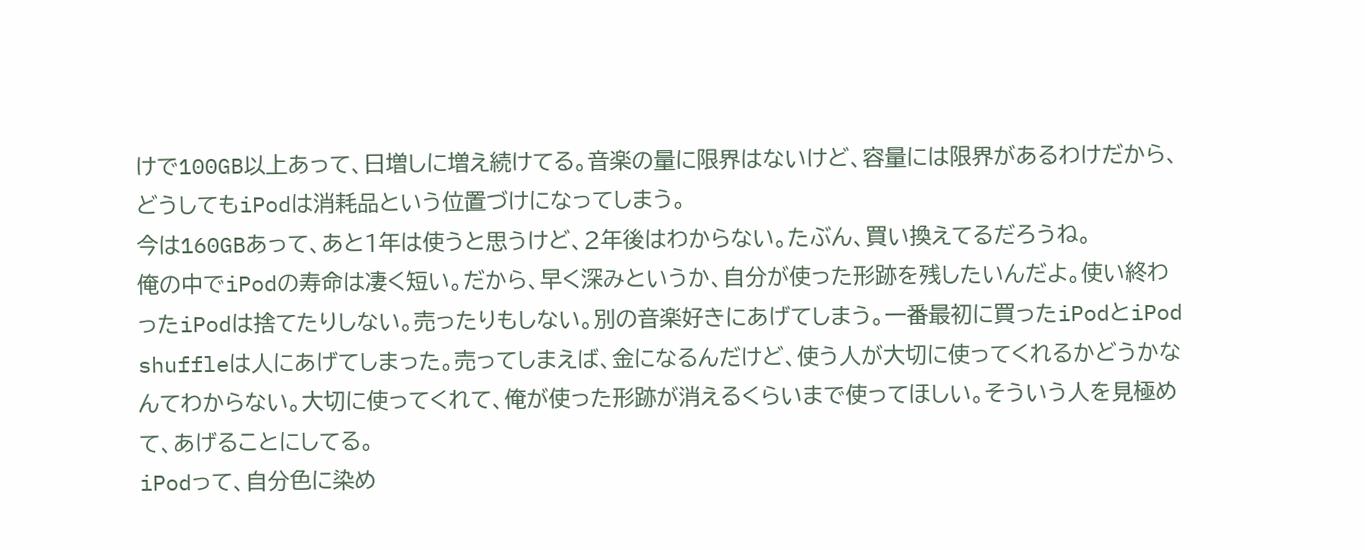けで100GB以上あって、日増しに増え続けてる。音楽の量に限界はないけど、容量には限界があるわけだから、どうしてもiPodは消耗品という位置づけになってしまう。
今は160GBあって、あと1年は使うと思うけど、2年後はわからない。たぶん、買い換えてるだろうね。
俺の中でiPodの寿命は凄く短い。だから、早く深みというか、自分が使った形跡を残したいんだよ。使い終わったiPodは捨てたりしない。売ったりもしない。別の音楽好きにあげてしまう。一番最初に買ったiPodとiPod shuffleは人にあげてしまった。売ってしまえば、金になるんだけど、使う人が大切に使ってくれるかどうかなんてわからない。大切に使ってくれて、俺が使った形跡が消えるくらいまで使ってほしい。そういう人を見極めて、あげることにしてる。
iPodって、自分色に染め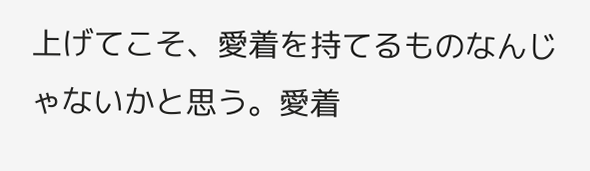上げてこそ、愛着を持てるものなんじゃないかと思う。愛着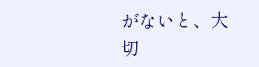がないと、大切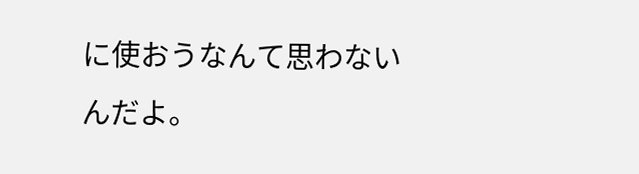に使おうなんて思わないんだよ。